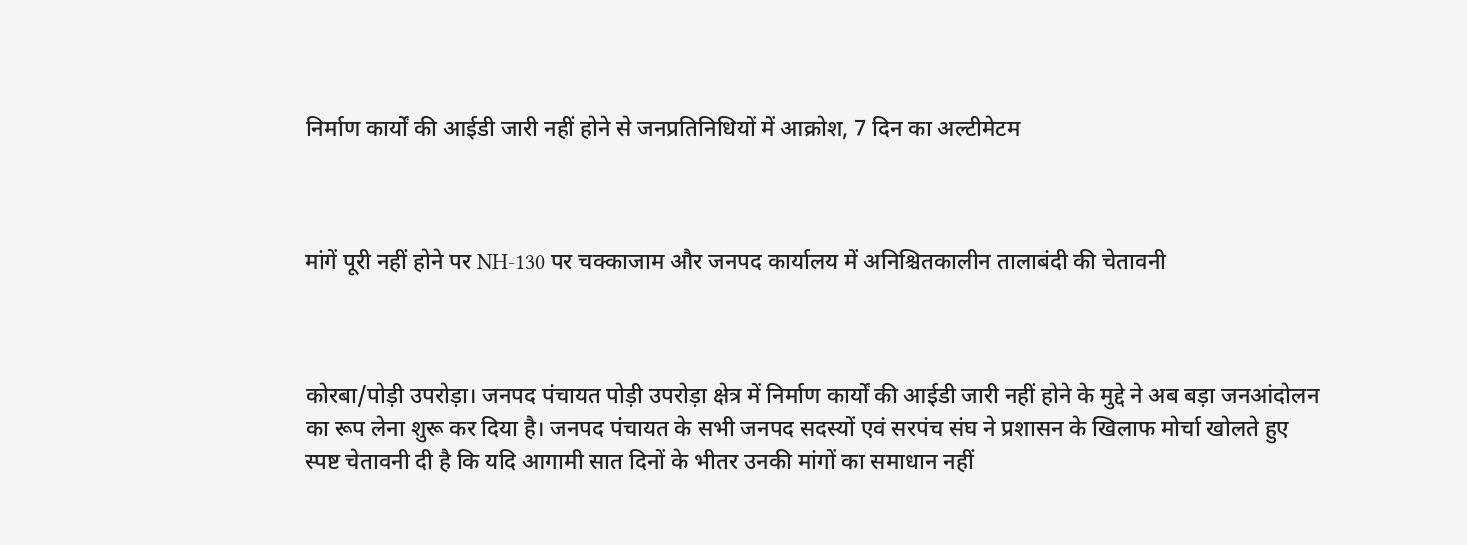निर्माण कार्यों की आईडी जारी नहीं होने से जनप्रतिनिधियों में आक्रोश, 7 दिन का अल्टीमेटम



मांगें पूरी नहीं होने पर NH-130 पर चक्काजाम और जनपद कार्यालय में अनिश्चितकालीन तालाबंदी की चेतावनी



कोरबा/पोड़ी उपरोड़ा। जनपद पंचायत पोड़ी उपरोड़ा क्षेत्र में निर्माण कार्यों की आईडी जारी नहीं होने के मुद्दे ने अब बड़ा जनआंदोलन का रूप लेना शुरू कर दिया है। जनपद पंचायत के सभी जनपद सदस्यों एवं सरपंच संघ ने प्रशासन के खिलाफ मोर्चा खोलते हुए स्पष्ट चेतावनी दी है कि यदि आगामी सात दिनों के भीतर उनकी मांगों का समाधान नहीं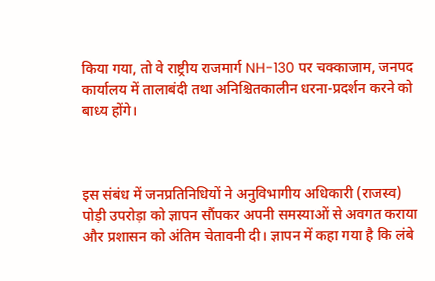किया गया, तो वे राष्ट्रीय राजमार्ग NH-130 पर चक्काजाम, जनपद कार्यालय में तालाबंदी तथा अनिश्चितकालीन धरना-प्रदर्शन करने को बाध्य होंगे।



इस संबंध में जनप्रतिनिधियों ने अनुविभागीय अधिकारी (राजस्व) पोड़ी उपरोड़ा को ज्ञापन सौंपकर अपनी समस्याओं से अवगत कराया और प्रशासन को अंतिम चेतावनी दी। ज्ञापन में कहा गया है कि लंबे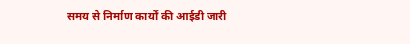समय से निर्माण कार्यों की आईडी जारी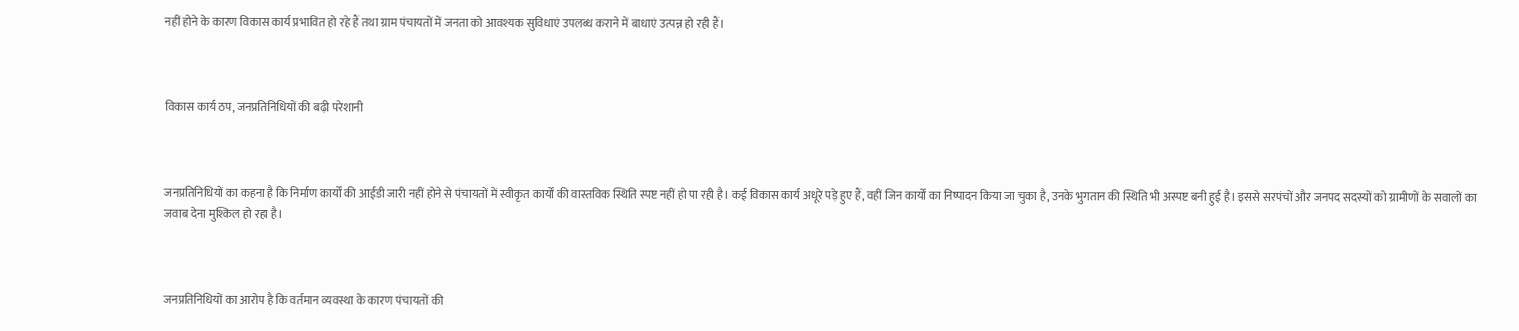नहीं होने के कारण विकास कार्य प्रभावित हो रहे हैं तथा ग्राम पंचायतों में जनता को आवश्यक सुविधाएं उपलब्ध कराने में बाधाएं उत्पन्न हो रही हैं।



विकास कार्य ठप, जनप्रतिनिधियों की बढ़ी परेशानी



जनप्रतिनिधियों का कहना है कि निर्माण कार्यों की आईडी जारी नहीं होने से पंचायतों में स्वीकृत कार्यों की वास्तविक स्थिति स्पष्ट नहीं हो पा रही है। कई विकास कार्य अधूरे पड़े हुए हैं, वहीं जिन कार्यों का निष्पादन किया जा चुका है, उनके भुगतान की स्थिति भी अस्पष्ट बनी हुई है। इससे सरपंचों और जनपद सदस्यों को ग्रामीणों के सवालों का जवाब देना मुश्किल हो रहा है।



जनप्रतिनिधियों का आरोप है कि वर्तमान व्यवस्था के कारण पंचायतों की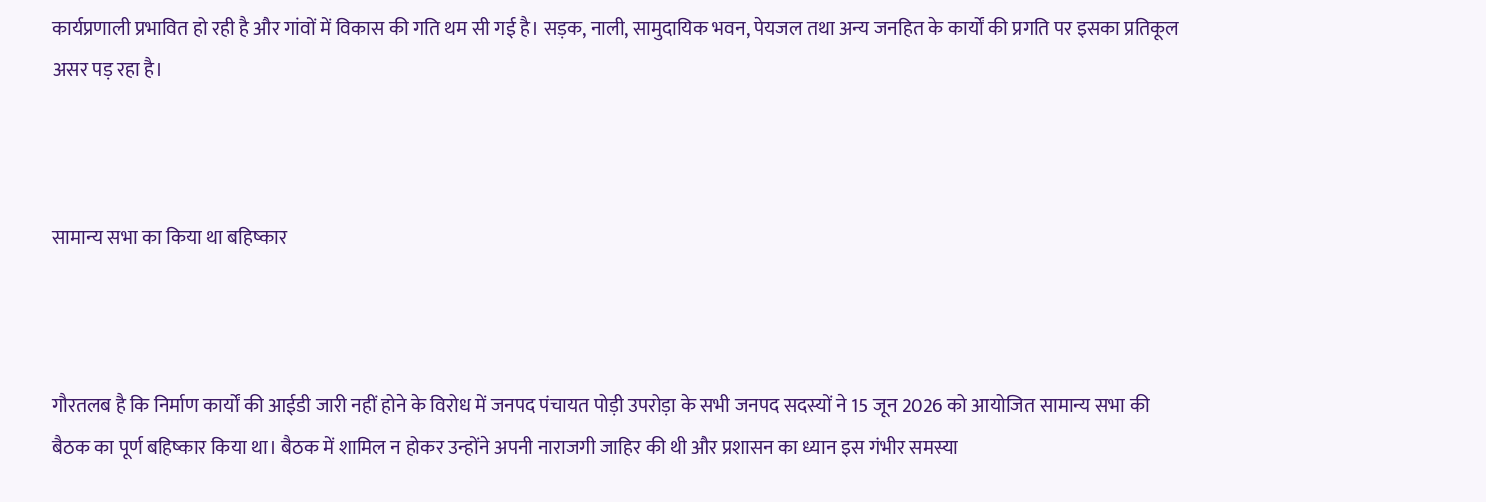कार्यप्रणाली प्रभावित हो रही है और गांवों में विकास की गति थम सी गई है। सड़क, नाली, सामुदायिक भवन, पेयजल तथा अन्य जनहित के कार्यों की प्रगति पर इसका प्रतिकूल असर पड़ रहा है।



सामान्य सभा का किया था बहिष्कार



गौरतलब है कि निर्माण कार्यों की आईडी जारी नहीं होने के विरोध में जनपद पंचायत पोड़ी उपरोड़ा के सभी जनपद सदस्यों ने 15 जून 2026 को आयोजित सामान्य सभा की बैठक का पूर्ण बहिष्कार किया था। बैठक में शामिल न होकर उन्होंने अपनी नाराजगी जाहिर की थी और प्रशासन का ध्यान इस गंभीर समस्या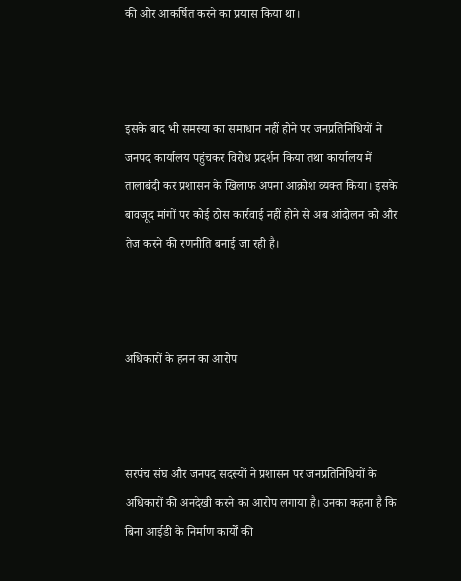की ओर आकर्षित करने का प्रयास किया था।



इसके बाद भी समस्या का समाधान नहीं होने पर जनप्रतिनिधियों ने जनपद कार्यालय पहुंचकर विरोध प्रदर्शन किया तथा कार्यालय में तालाबंदी कर प्रशासन के खिलाफ अपना आक्रोश व्यक्त किया। इसके बावजूद मांगों पर कोई ठोस कार्रवाई नहीं होने से अब आंदोलन को और तेज करने की रणनीति बनाई जा रही है।



अधिकारों के हनन का आरोप



सरपंच संघ और जनपद सदस्यों ने प्रशासन पर जनप्रतिनिधियों के अधिकारों की अनदेखी करने का आरोप लगाया है। उनका कहना है कि बिना आईडी के निर्माण कार्यों की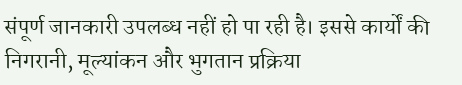संपूर्ण जानकारी उपलब्ध नहीं हो पा रही है। इससे कार्यों की निगरानी, मूल्यांकन और भुगतान प्रक्रिया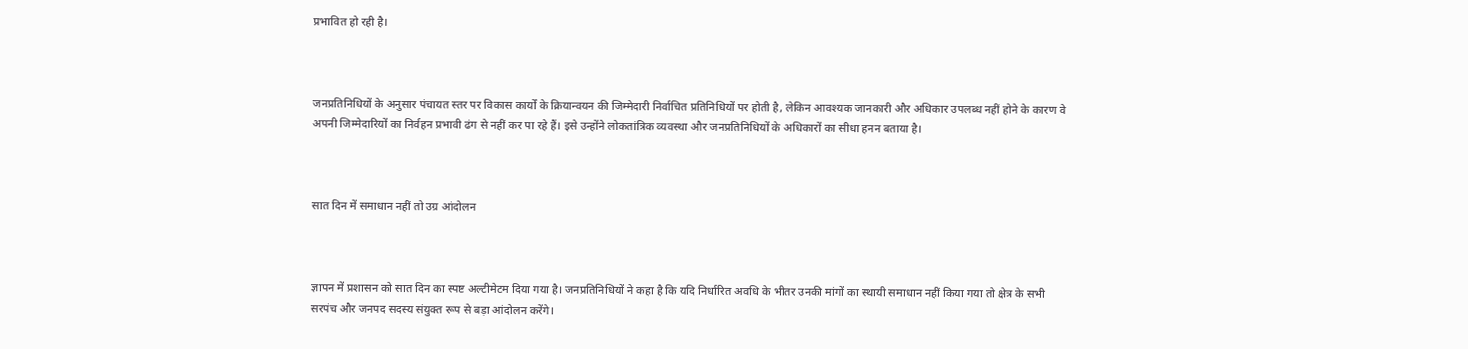प्रभावित हो रही है।



जनप्रतिनिधियों के अनुसार पंचायत स्तर पर विकास कार्यों के क्रियान्वयन की जिम्मेदारी निर्वाचित प्रतिनिधियों पर होती है, लेकिन आवश्यक जानकारी और अधिकार उपलब्ध नहीं होने के कारण वे अपनी जिम्मेदारियों का निर्वहन प्रभावी ढंग से नहीं कर पा रहे हैं। इसे उन्होंने लोकतांत्रिक व्यवस्था और जनप्रतिनिधियों के अधिकारों का सीधा हनन बताया है।



सात दिन में समाधान नहीं तो उग्र आंदोलन



ज्ञापन में प्रशासन को सात दिन का स्पष्ट अल्टीमेटम दिया गया है। जनप्रतिनिधियों ने कहा है कि यदि निर्धारित अवधि के भीतर उनकी मांगों का स्थायी समाधान नहीं किया गया तो क्षेत्र के सभी सरपंच और जनपद सदस्य संयुक्त रूप से बड़ा आंदोलन करेंगे।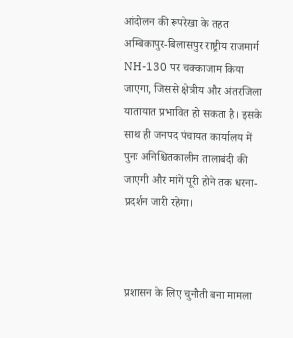आंदोलन की रूपरेखा के तहत अम्बिकापुर-बिलासपुर राष्ट्रीय राजमार्ग NH-130 पर चक्काजाम किया जाएगा, जिससे क्षेत्रीय और अंतरजिला यातायात प्रभावित हो सकता है। इसके साथ ही जनपद पंचायत कार्यालय में पुनः अनिश्चितकालीन तालाबंदी की जाएगी और मांगें पूरी होने तक धरना-प्रदर्शन जारी रहेगा।



प्रशासन के लिए चुनौती बना मामला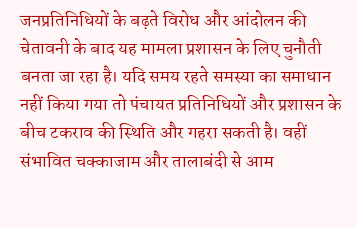जनप्रतिनिधियों के बढ़ते विरोध और आंदोलन की चेतावनी के बाद यह मामला प्रशासन के लिए चुनौती बनता जा रहा है। यदि समय रहते समस्या का समाधान नहीं किया गया तो पंचायत प्रतिनिधियों और प्रशासन के बीच टकराव की स्थिति और गहरा सकती है। वहीं संभावित चक्काजाम और तालाबंदी से आम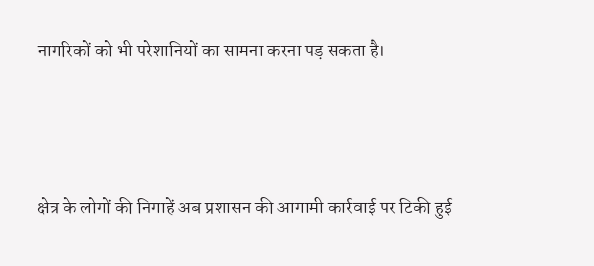नागरिकों को भी परेशानियों का सामना करना पड़ सकता है।



क्षेत्र के लोगों की निगाहें अब प्रशासन की आगामी कार्रवाई पर टिकी हुई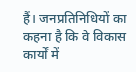हैं। जनप्रतिनिधियों का कहना है कि वे विकास कार्यों में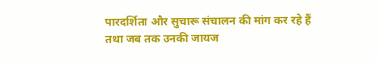पारदर्शिता और सुचारू संचालन की मांग कर रहे हैं तथा जब तक उनकी जायज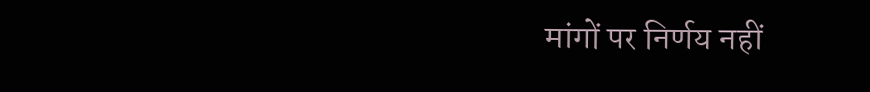मांगों पर निर्णय नहीं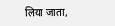लिया जाता,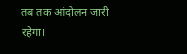तब तक आंदोलन जारी रहेगा।